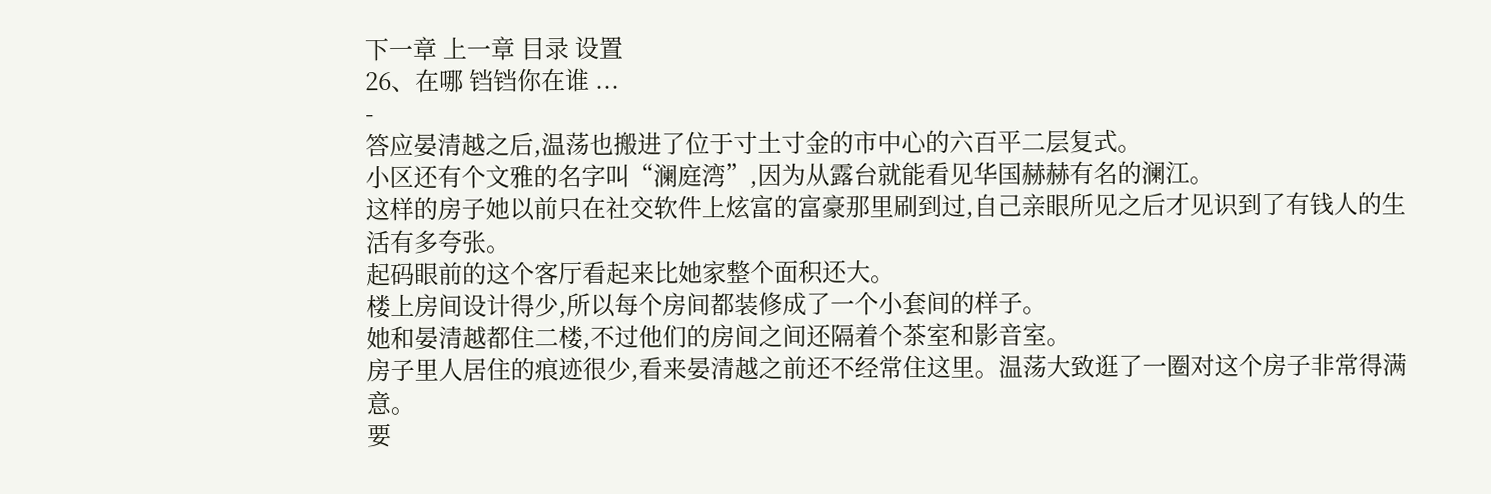下一章 上一章 目录 设置
26、在哪 铛铛你在谁 ...
-
答应晏清越之后,温荡也搬进了位于寸土寸金的市中心的六百平二层复式。
小区还有个文雅的名字叫“澜庭湾”,因为从露台就能看见华国赫赫有名的澜江。
这样的房子她以前只在社交软件上炫富的富豪那里刷到过,自己亲眼所见之后才见识到了有钱人的生活有多夸张。
起码眼前的这个客厅看起来比她家整个面积还大。
楼上房间设计得少,所以每个房间都装修成了一个小套间的样子。
她和晏清越都住二楼,不过他们的房间之间还隔着个茶室和影音室。
房子里人居住的痕迹很少,看来晏清越之前还不经常住这里。温荡大致逛了一圈对这个房子非常得满意。
要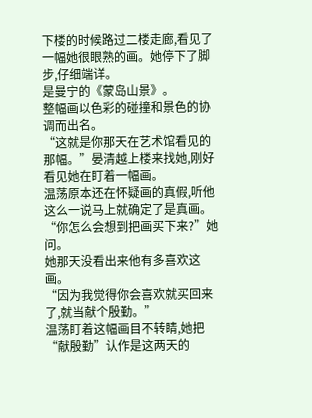下楼的时候路过二楼走廊,看见了一幅她很眼熟的画。她停下了脚步,仔细端详。
是曼宁的《蒙岛山景》。
整幅画以色彩的碰撞和景色的协调而出名。
“这就是你那天在艺术馆看见的那幅。”晏清越上楼来找她,刚好看见她在盯着一幅画。
温荡原本还在怀疑画的真假,听他这么一说马上就确定了是真画。
“你怎么会想到把画买下来?”她问。
她那天没看出来他有多喜欢这画。
“因为我觉得你会喜欢就买回来了,就当献个殷勤。”
温荡盯着这幅画目不转睛,她把“献殷勤”认作是这两天的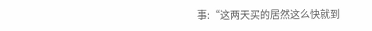事:“这两天买的居然这么快就到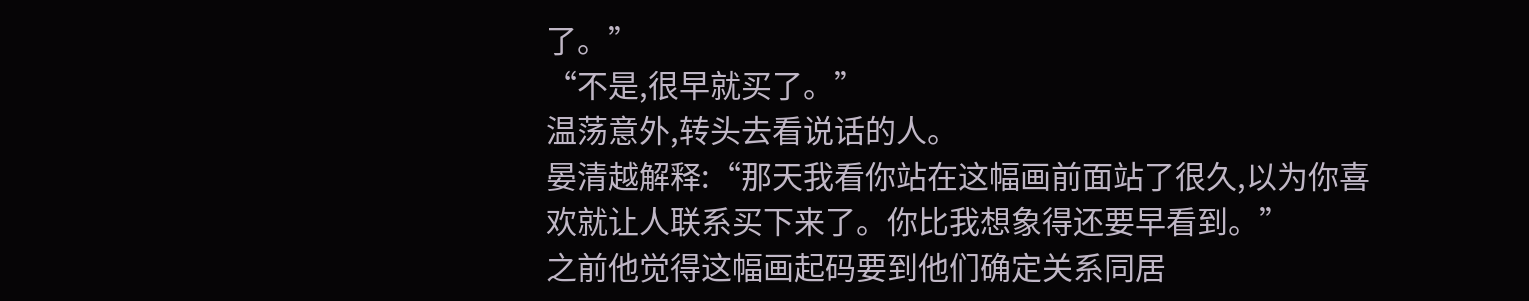了。”
“不是,很早就买了。”
温荡意外,转头去看说话的人。
晏清越解释:“那天我看你站在这幅画前面站了很久,以为你喜欢就让人联系买下来了。你比我想象得还要早看到。”
之前他觉得这幅画起码要到他们确定关系同居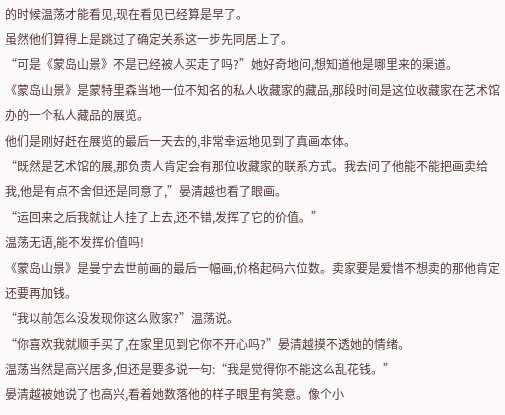的时候温荡才能看见,现在看见已经算是早了。
虽然他们算得上是跳过了确定关系这一步先同居上了。
“可是《蒙岛山景》不是已经被人买走了吗?”她好奇地问,想知道他是哪里来的渠道。
《蒙岛山景》是蒙特里森当地一位不知名的私人收藏家的藏品,那段时间是这位收藏家在艺术馆办的一个私人藏品的展览。
他们是刚好赶在展览的最后一天去的,非常幸运地见到了真画本体。
“既然是艺术馆的展,那负责人肯定会有那位收藏家的联系方式。我去问了他能不能把画卖给我,他是有点不舍但还是同意了,”晏清越也看了眼画。
“运回来之后我就让人挂了上去,还不错,发挥了它的价值。”
温荡无语,能不发挥价值吗!
《蒙岛山景》是曼宁去世前画的最后一幅画,价格起码六位数。卖家要是爱惜不想卖的那他肯定还要再加钱。
“我以前怎么没发现你这么败家?”温荡说。
“你喜欢我就顺手买了,在家里见到它你不开心吗?”晏清越摸不透她的情绪。
温荡当然是高兴居多,但还是要多说一句:“我是觉得你不能这么乱花钱。”
晏清越被她说了也高兴,看着她数落他的样子眼里有笑意。像个小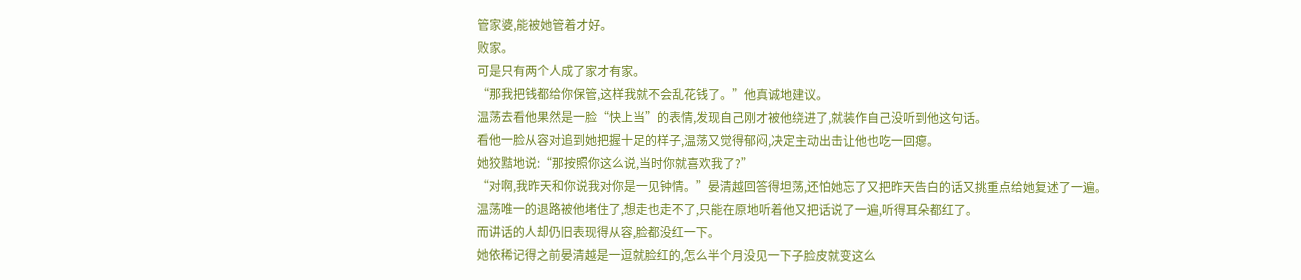管家婆,能被她管着才好。
败家。
可是只有两个人成了家才有家。
“那我把钱都给你保管,这样我就不会乱花钱了。”他真诚地建议。
温荡去看他果然是一脸“快上当”的表情,发现自己刚才被他绕进了,就装作自己没听到他这句话。
看他一脸从容对追到她把握十足的样子,温荡又觉得郁闷,决定主动出击让他也吃一回瘪。
她狡黠地说:“那按照你这么说,当时你就喜欢我了?”
“对啊,我昨天和你说我对你是一见钟情。”晏清越回答得坦荡,还怕她忘了又把昨天告白的话又挑重点给她复述了一遍。
温荡唯一的退路被他堵住了,想走也走不了,只能在原地听着他又把话说了一遍,听得耳朵都红了。
而讲话的人却仍旧表现得从容,脸都没红一下。
她依稀记得之前晏清越是一逗就脸红的,怎么半个月没见一下子脸皮就变这么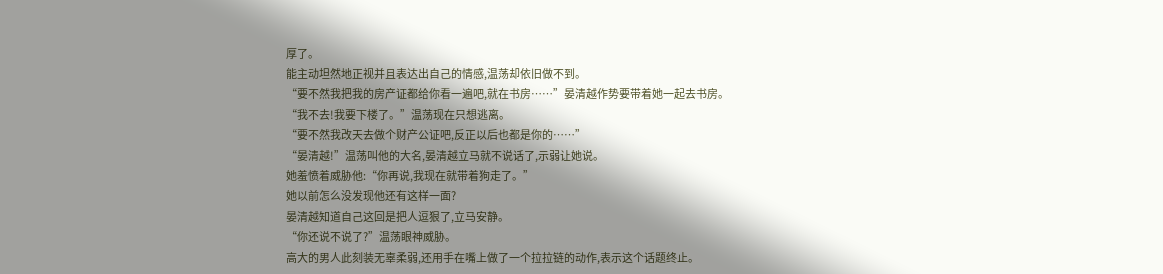厚了。
能主动坦然地正视并且表达出自己的情感,温荡却依旧做不到。
“要不然我把我的房产证都给你看一遍吧,就在书房……”晏清越作势要带着她一起去书房。
“我不去!我要下楼了。”温荡现在只想逃离。
“要不然我改天去做个财产公证吧,反正以后也都是你的……”
“晏清越!”温荡叫他的大名,晏清越立马就不说话了,示弱让她说。
她羞愤着威胁他:“你再说,我现在就带着狗走了。”
她以前怎么没发现他还有这样一面?
晏清越知道自己这回是把人逗狠了,立马安静。
“你还说不说了?”温荡眼神威胁。
高大的男人此刻装无辜柔弱,还用手在嘴上做了一个拉拉链的动作,表示这个话题终止。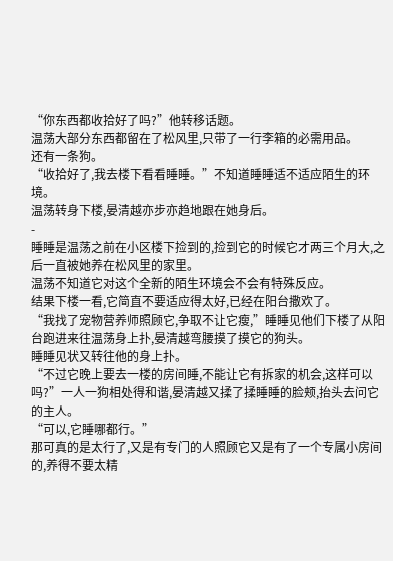“你东西都收拾好了吗?”他转移话题。
温荡大部分东西都留在了松风里,只带了一行李箱的必需用品。
还有一条狗。
“收拾好了,我去楼下看看睡睡。”不知道睡睡适不适应陌生的环境。
温荡转身下楼,晏清越亦步亦趋地跟在她身后。
-
睡睡是温荡之前在小区楼下捡到的,捡到它的时候它才两三个月大,之后一直被她养在松风里的家里。
温荡不知道它对这个全新的陌生环境会不会有特殊反应。
结果下楼一看,它简直不要适应得太好,已经在阳台撒欢了。
“我找了宠物营养师照顾它,争取不让它瘦,”睡睡见他们下楼了从阳台跑进来往温荡身上扑,晏清越弯腰摸了摸它的狗头。
睡睡见状又转往他的身上扑。
“不过它晚上要去一楼的房间睡,不能让它有拆家的机会,这样可以吗?”一人一狗相处得和谐,晏清越又揉了揉睡睡的脸颊,抬头去问它的主人。
“可以,它睡哪都行。”
那可真的是太行了,又是有专门的人照顾它又是有了一个专属小房间的,养得不要太精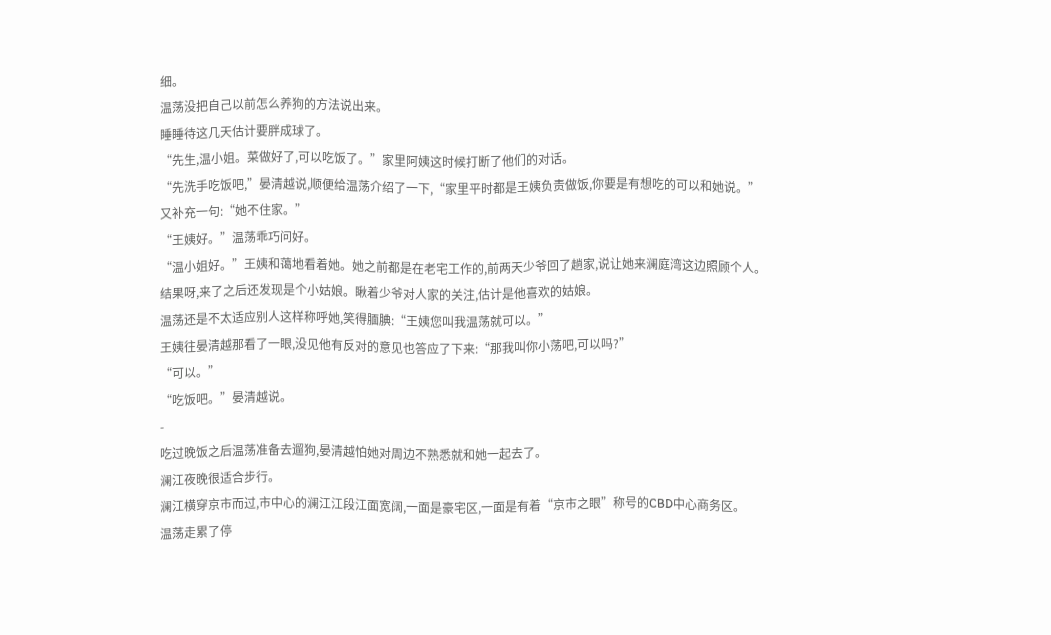细。
温荡没把自己以前怎么养狗的方法说出来。
睡睡待这几天估计要胖成球了。
“先生,温小姐。菜做好了,可以吃饭了。”家里阿姨这时候打断了他们的对话。
“先洗手吃饭吧,”晏清越说,顺便给温荡介绍了一下,“家里平时都是王姨负责做饭,你要是有想吃的可以和她说。”
又补充一句:“她不住家。”
“王姨好。”温荡乖巧问好。
“温小姐好。”王姨和蔼地看着她。她之前都是在老宅工作的,前两天少爷回了趟家,说让她来澜庭湾这边照顾个人。
结果呀,来了之后还发现是个小姑娘。瞅着少爷对人家的关注,估计是他喜欢的姑娘。
温荡还是不太适应别人这样称呼她,笑得腼腆:“王姨您叫我温荡就可以。”
王姨往晏清越那看了一眼,没见他有反对的意见也答应了下来:“那我叫你小荡吧,可以吗?”
“可以。”
“吃饭吧。”晏清越说。
-
吃过晚饭之后温荡准备去遛狗,晏清越怕她对周边不熟悉就和她一起去了。
澜江夜晚很适合步行。
澜江横穿京市而过,市中心的澜江江段江面宽阔,一面是豪宅区,一面是有着“京市之眼”称号的CBD中心商务区。
温荡走累了停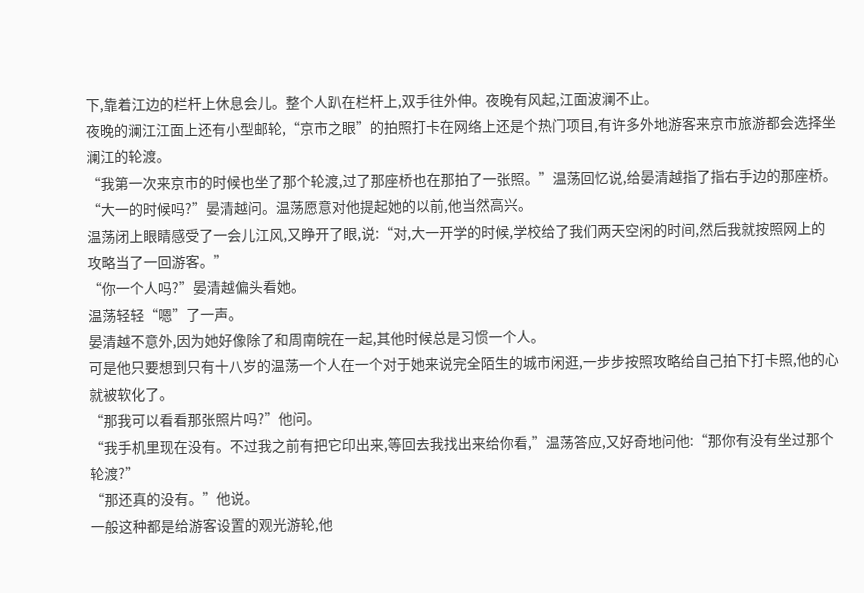下,靠着江边的栏杆上休息会儿。整个人趴在栏杆上,双手往外伸。夜晚有风起,江面波澜不止。
夜晚的澜江江面上还有小型邮轮,“京市之眼”的拍照打卡在网络上还是个热门项目,有许多外地游客来京市旅游都会选择坐澜江的轮渡。
“我第一次来京市的时候也坐了那个轮渡,过了那座桥也在那拍了一张照。”温荡回忆说,给晏清越指了指右手边的那座桥。
“大一的时候吗?”晏清越问。温荡愿意对他提起她的以前,他当然高兴。
温荡闭上眼睛感受了一会儿江风,又睁开了眼,说:“对,大一开学的时候,学校给了我们两天空闲的时间,然后我就按照网上的攻略当了一回游客。”
“你一个人吗?”晏清越偏头看她。
温荡轻轻“嗯”了一声。
晏清越不意外,因为她好像除了和周南皖在一起,其他时候总是习惯一个人。
可是他只要想到只有十八岁的温荡一个人在一个对于她来说完全陌生的城市闲逛,一步步按照攻略给自己拍下打卡照,他的心就被软化了。
“那我可以看看那张照片吗?”他问。
“我手机里现在没有。不过我之前有把它印出来,等回去我找出来给你看,”温荡答应,又好奇地问他:“那你有没有坐过那个轮渡?”
“那还真的没有。”他说。
一般这种都是给游客设置的观光游轮,他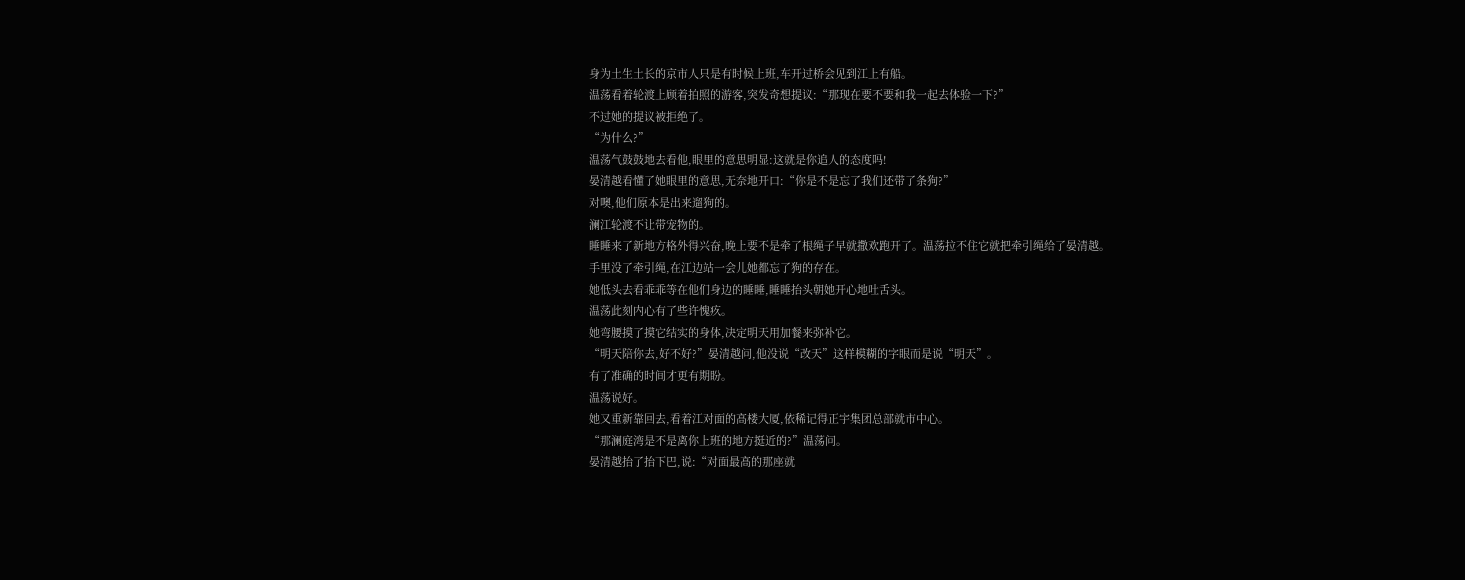身为土生土长的京市人只是有时候上班,车开过桥会见到江上有船。
温荡看着轮渡上顾着拍照的游客,突发奇想提议:“那现在要不要和我一起去体验一下?”
不过她的提议被拒绝了。
“为什么?”
温荡气鼓鼓地去看他,眼里的意思明显:这就是你追人的态度吗!
晏清越看懂了她眼里的意思,无奈地开口:“你是不是忘了我们还带了条狗?”
对噢,他们原本是出来遛狗的。
澜江轮渡不让带宠物的。
睡睡来了新地方格外得兴奋,晚上要不是牵了根绳子早就撒欢跑开了。温荡拉不住它就把牵引绳给了晏清越。
手里没了牵引绳,在江边站一会儿她都忘了狗的存在。
她低头去看乖乖等在他们身边的睡睡,睡睡抬头朝她开心地吐舌头。
温荡此刻内心有了些许愧疚。
她弯腰摸了摸它结实的身体,决定明天用加餐来弥补它。
“明天陪你去,好不好?”晏清越问,他没说“改天”这样模糊的字眼而是说“明天”。
有了准确的时间才更有期盼。
温荡说好。
她又重新靠回去,看着江对面的高楼大厦,依稀记得正宇集团总部就市中心。
“那澜庭湾是不是离你上班的地方挺近的?”温荡问。
晏清越抬了抬下巴,说:“对面最高的那座就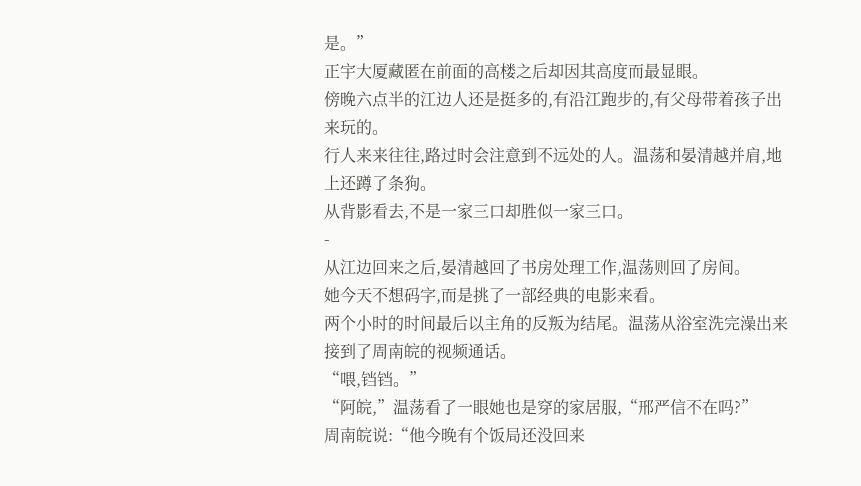是。”
正宇大厦藏匿在前面的高楼之后却因其高度而最显眼。
傍晚六点半的江边人还是挺多的,有沿江跑步的,有父母带着孩子出来玩的。
行人来来往往,路过时会注意到不远处的人。温荡和晏清越并肩,地上还蹲了条狗。
从背影看去,不是一家三口却胜似一家三口。
-
从江边回来之后,晏清越回了书房处理工作,温荡则回了房间。
她今天不想码字,而是挑了一部经典的电影来看。
两个小时的时间最后以主角的反叛为结尾。温荡从浴室洗完澡出来接到了周南皖的视频通话。
“喂,铛铛。”
“阿皖,”温荡看了一眼她也是穿的家居服,“邢严信不在吗?”
周南皖说:“他今晚有个饭局还没回来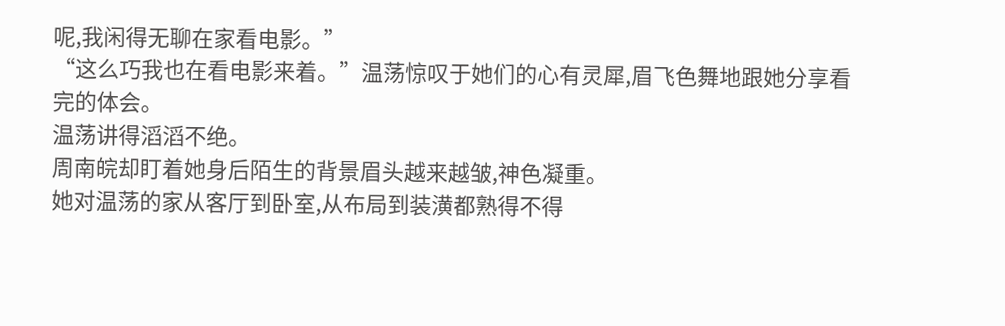呢,我闲得无聊在家看电影。”
“这么巧我也在看电影来着。”温荡惊叹于她们的心有灵犀,眉飞色舞地跟她分享看完的体会。
温荡讲得滔滔不绝。
周南皖却盯着她身后陌生的背景眉头越来越皱,神色凝重。
她对温荡的家从客厅到卧室,从布局到装潢都熟得不得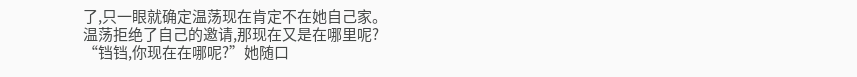了,只一眼就确定温荡现在肯定不在她自己家。
温荡拒绝了自己的邀请,那现在又是在哪里呢?
“铛铛,你现在在哪呢?”她随口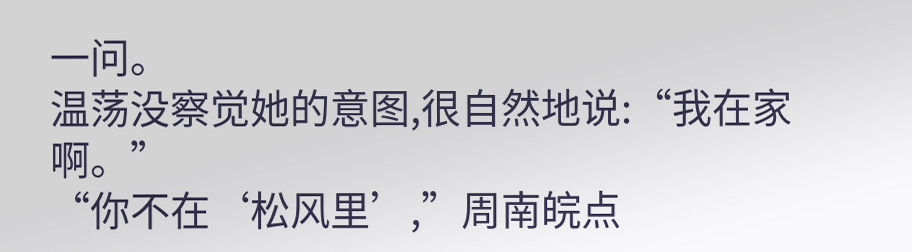一问。
温荡没察觉她的意图,很自然地说:“我在家啊。”
“你不在‘松风里’,”周南皖点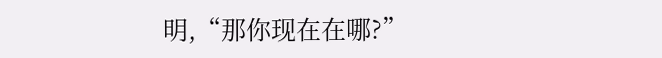明,“那你现在在哪?”